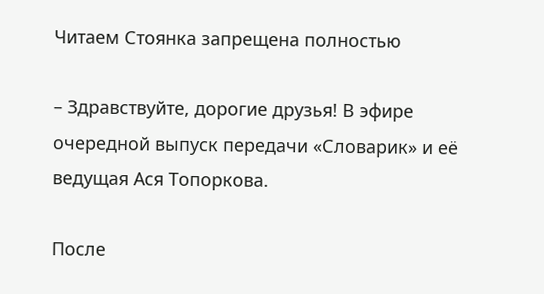Читаем Стоянка запрещена полностью

– Здравствуйте, дорогие друзья! В эфире очередной выпуск передачи «Словарик» и её ведущая Ася Топоркова.

После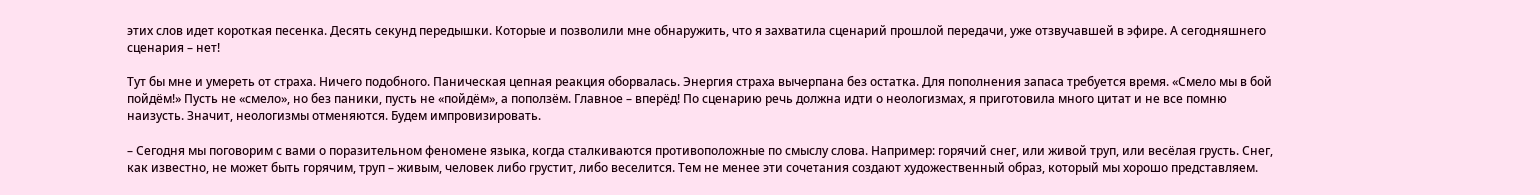этих слов идет короткая песенка. Десять секунд передышки. Которые и позволили мне обнаружить, что я захватила сценарий прошлой передачи, уже отзвучавшей в эфире. А сегодняшнего сценария – нет!

Тут бы мне и умереть от страха. Ничего подобного. Паническая цепная реакция оборвалась. Энергия страха вычерпана без остатка. Для пополнения запаса требуется время. «Смело мы в бой пойдём!» Пусть не «смело», но без паники, пусть не «пойдём», а поползём. Главное – вперёд! По сценарию речь должна идти о неологизмах, я приготовила много цитат и не все помню наизусть. Значит, неологизмы отменяются. Будем импровизировать.

– Сегодня мы поговорим с вами о поразительном феномене языка, когда сталкиваются противоположные по смыслу слова. Например: горячий снег, или живой труп, или весёлая грусть. Снег, как известно, не может быть горячим, труп – живым, человек либо грустит, либо веселится. Тем не менее эти сочетания создают художественный образ, который мы хорошо представляем.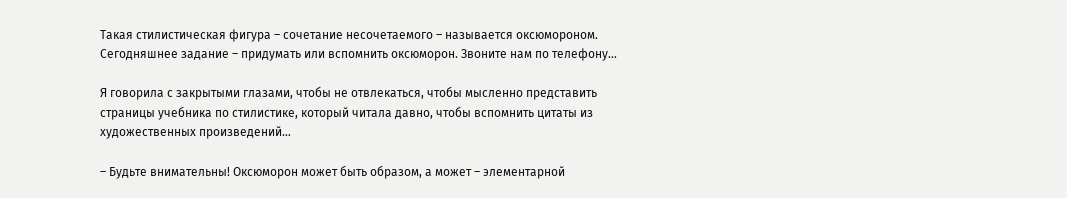Такая стилистическая фигура – сочетание несочетаемого – называется оксюмороном. Сегодняшнее задание – придумать или вспомнить оксюморон. Звоните нам по телефону…

Я говорила с закрытыми глазами, чтобы не отвлекаться, чтобы мысленно представить страницы учебника по стилистике, который читала давно, чтобы вспомнить цитаты из художественных произведений…

– Будьте внимательны! Оксюморон может быть образом, а может – элементарной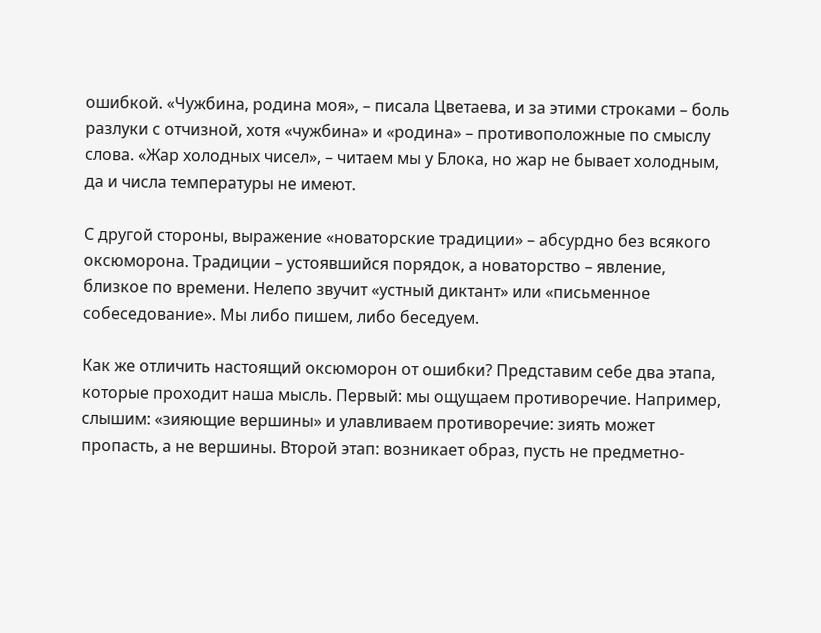ошибкой. «Чужбина, родина моя», – писала Цветаева, и за этими строками – боль разлуки с отчизной, хотя «чужбина» и «родина» – противоположные по смыслу слова. «Жар холодных чисел», – читаем мы у Блока, но жар не бывает холодным, да и числа температуры не имеют.

С другой стороны, выражение «новаторские традиции» – абсурдно без всякого оксюморона. Традиции – устоявшийся порядок, а новаторство – явление, близкое по времени. Нелепо звучит «устный диктант» или «письменное собеседование». Мы либо пишем, либо беседуем.

Как же отличить настоящий оксюморон от ошибки? Представим себе два этапа, которые проходит наша мысль. Первый: мы ощущаем противоречие. Например, слышим: «зияющие вершины» и улавливаем противоречие: зиять может пропасть, а не вершины. Второй этап: возникает образ, пусть не предметно-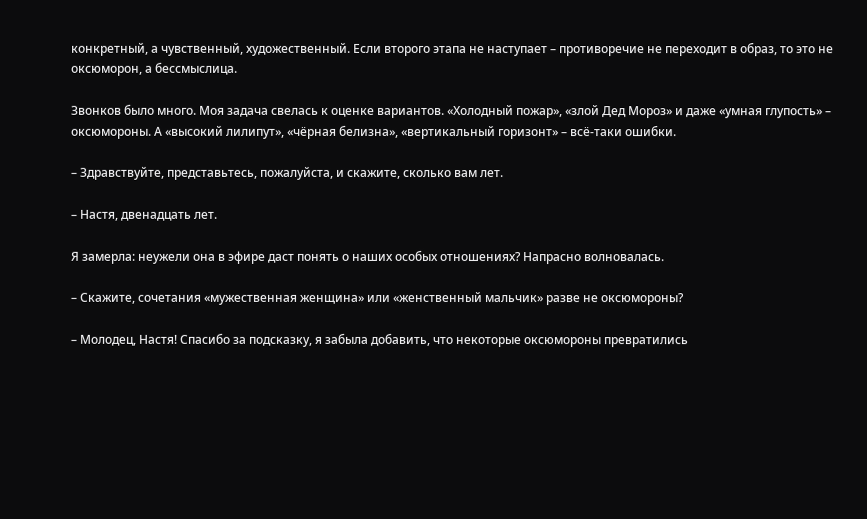конкретный, а чувственный, художественный. Если второго этапа не наступает – противоречие не переходит в образ, то это не оксюморон, а бессмыслица.

Звонков было много. Моя задача свелась к оценке вариантов. «Холодный пожар», «злой Дед Мороз» и даже «умная глупость» – оксюмороны. А «высокий лилипут», «чёрная белизна», «вертикальный горизонт» – всё-таки ошибки.

– Здравствуйте, представьтесь, пожалуйста, и скажите, сколько вам лет.

– Настя, двенадцать лет.

Я замерла: неужели она в эфире даст понять о наших особых отношениях? Напрасно волновалась.

– Скажите, сочетания «мужественная женщина» или «женственный мальчик» разве не оксюмороны?

– Молодец, Настя! Спасибо за подсказку, я забыла добавить, что некоторые оксюмороны превратились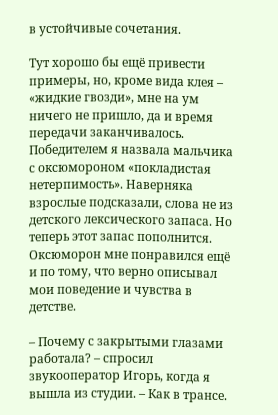в устойчивые сочетания.

Тут хорошо бы ещё привести примеры, но, кроме вида клея – «жидкие гвозди», мне на ум ничего не пришло, да и время передачи заканчивалось. Победителем я назвала мальчика с оксюмороном «покладистая нетерпимость». Наверняка взрослые подсказали, слова не из детского лексического запаса. Но теперь этот запас пополнится. Оксюморон мне понравился ещё и по тому, что верно описывал мои поведение и чувства в детстве.

– Почему с закрытыми глазами работала? – спросил звукооператор Игорь, когда я вышла из студии. – Как в трансе.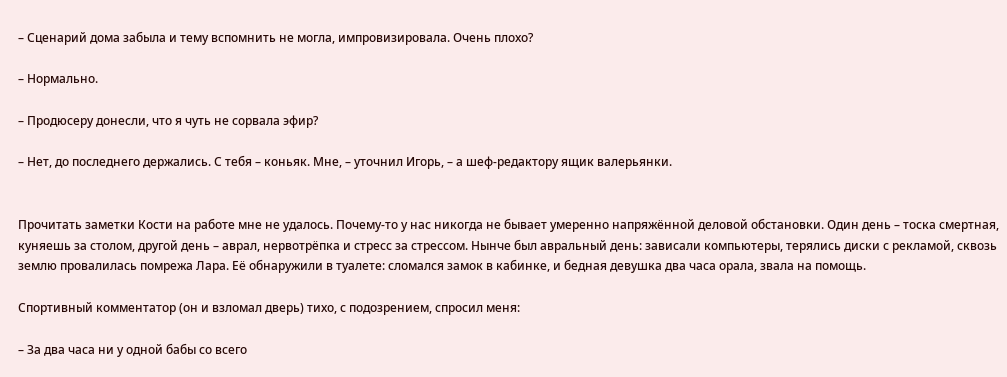– Сценарий дома забыла и тему вспомнить не могла, импровизировала. Очень плохо?

– Нормально.

– Продюсеру донесли, что я чуть не сорвала эфир?

– Нет, до последнего держались. С тебя – коньяк. Мне, – уточнил Игорь, – а шеф-редактору ящик валерьянки.


Прочитать заметки Кости на работе мне не удалось. Почему-то у нас никогда не бывает умеренно напряжённой деловой обстановки. Один день – тоска смертная, куняешь за столом, другой день – аврал, нервотрёпка и стресс за стрессом. Нынче был авральный день: зависали компьютеры, терялись диски с рекламой, сквозь землю провалилась помрежа Лара. Её обнаружили в туалете: сломался замок в кабинке, и бедная девушка два часа орала, звала на помощь.

Спортивный комментатор (он и взломал дверь) тихо, с подозрением, спросил меня:

– За два часа ни у одной бабы со всего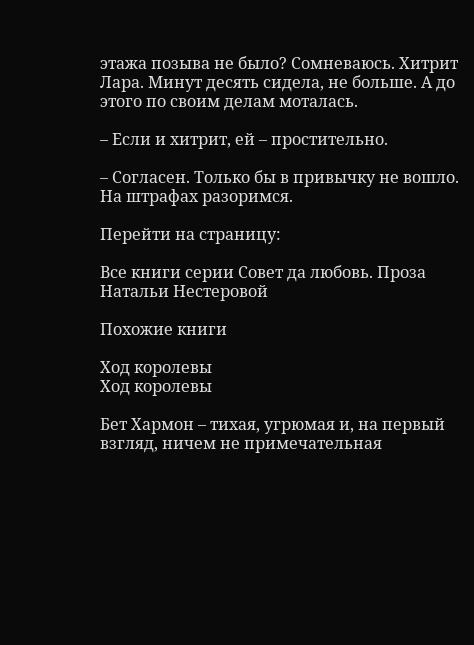этажа позыва не было? Сомневаюсь. Хитрит Лара. Минут десять сидела, не больше. А до этого по своим делам моталась.

– Если и хитрит, ей – простительно.

– Согласен. Только бы в привычку не вошло. На штрафах разоримся.

Перейти на страницу:

Все книги серии Совет да любовь. Проза Натальи Нестеровой

Похожие книги

Ход королевы
Ход королевы

Бет Хармон – тихая, угрюмая и, на первый взгляд, ничем не примечательная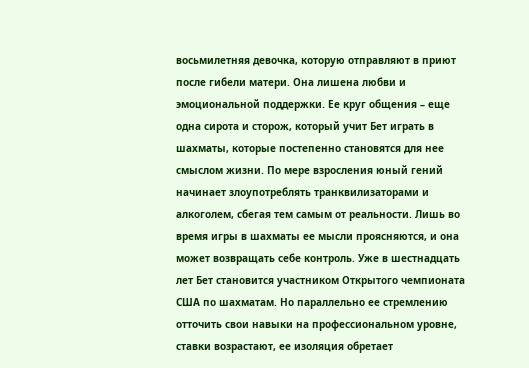восьмилетняя девочка, которую отправляют в приют после гибели матери. Она лишена любви и эмоциональной поддержки. Ее круг общения – еще одна сирота и сторож, который учит Бет играть в шахматы, которые постепенно становятся для нее смыслом жизни. По мере взросления юный гений начинает злоупотреблять транквилизаторами и алкоголем, сбегая тем самым от реальности. Лишь во время игры в шахматы ее мысли проясняются, и она может возвращать себе контроль. Уже в шестнадцать лет Бет становится участником Открытого чемпионата США по шахматам. Но параллельно ее стремлению отточить свои навыки на профессиональном уровне, ставки возрастают, ее изоляция обретает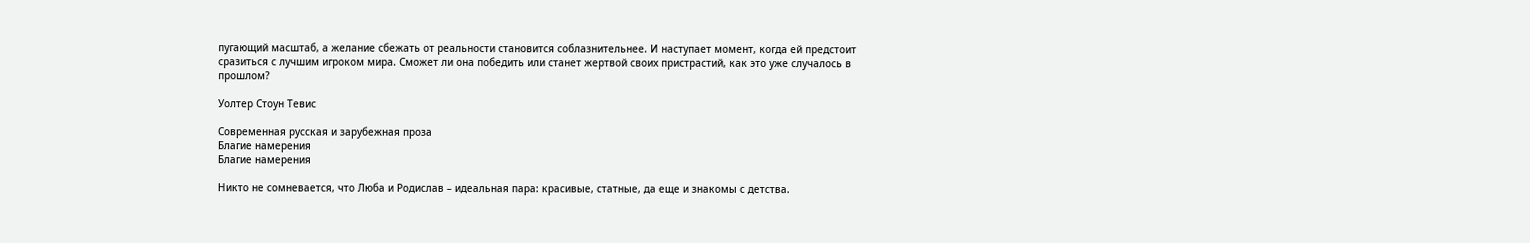пугающий масштаб, а желание сбежать от реальности становится соблазнительнее. И наступает момент, когда ей предстоит сразиться с лучшим игроком мира. Сможет ли она победить или станет жертвой своих пристрастий, как это уже случалось в прошлом?

Уолтер Стоун Тевис

Современная русская и зарубежная проза
Благие намерения
Благие намерения

Никто не сомневается, что Люба и Родислав – идеальная пара: красивые, статные, да еще и знакомы с детства.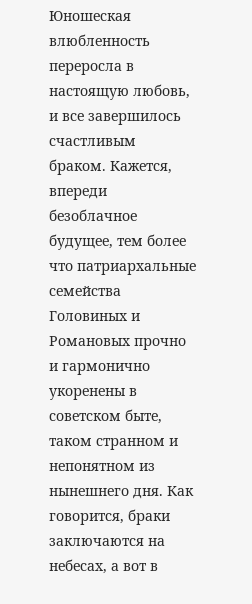Юношеская влюбленность переросла в настоящую любовь, и все завершилось счастливым браком. Кажется, впереди безоблачное будущее, тем более что патриархальные семейства Головиных и Романовых прочно и гармонично укоренены в советском быте, таком странном и непонятном из нынешнего дня. Как говорится, браки заключаются на небесах, а вот в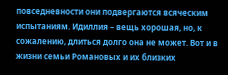повседневности они подвергаются всяческим испытаниям. Идиллия – вещь хорошая, но, к сожалению, длиться долго она не может. Вот и в жизни семьи Романовых и их близких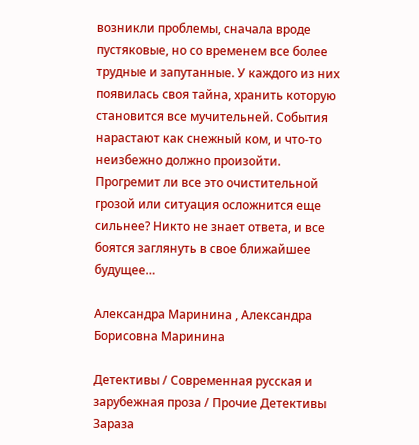возникли проблемы, сначала вроде пустяковые, но со временем все более трудные и запутанные. У каждого из них появилась своя тайна, хранить которую становится все мучительней. События нарастают как снежный ком, и что-то неизбежно должно произойти. Прогремит ли все это очистительной грозой или ситуация осложнится еще сильнее? Никто не знает ответа, и все боятся заглянуть в свое ближайшее будущее…

Александра Маринина , Александра Борисовна Маринина

Детективы / Современная русская и зарубежная проза / Прочие Детективы
Зараза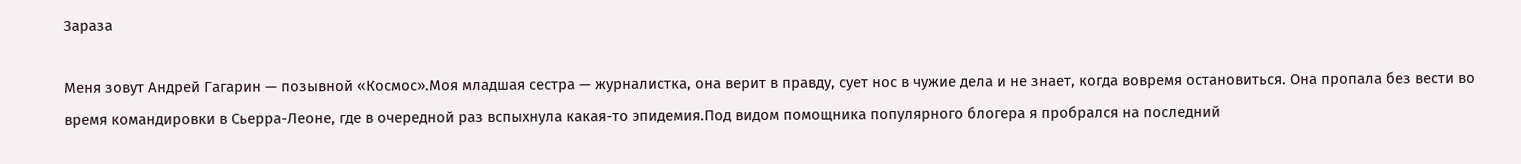Зараза

Меня зовут Андрей Гагарин — позывной «Космос».Моя младшая сестра — журналистка, она верит в правду, сует нос в чужие дела и не знает, когда вовремя остановиться. Она пропала без вести во время командировки в Сьерра-Леоне, где в очередной раз вспыхнула какая-то эпидемия.Под видом помощника популярного блогера я пробрался на последний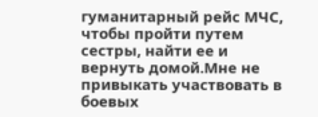гуманитарный рейс МЧС, чтобы пройти путем сестры, найти ее и вернуть домой.Мне не привыкать участвовать в боевых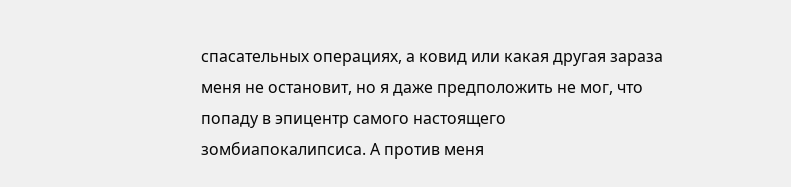спасательных операциях, а ковид или какая другая зараза меня не остановит, но я даже предположить не мог, что попаду в эпицентр самого настоящего зомбиапокалипсиса. А против меня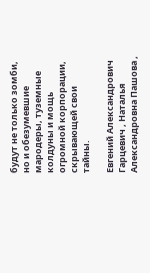будут не только зомби, но и обезумевшие мародеры, туземные колдуны и мощь огромной корпорации, скрывающей свои тайны.

Евгений Александрович Гарцевич , Наталья Александровна Пашова ,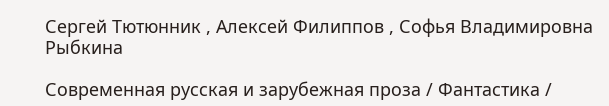Сергей Тютюнник , Алексей Филиппов , Софья Владимировна Рыбкина

Современная русская и зарубежная проза / Фантастика /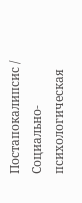Постапокалипсис / Социально-психологическая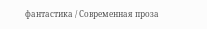фантастика / Современная проза